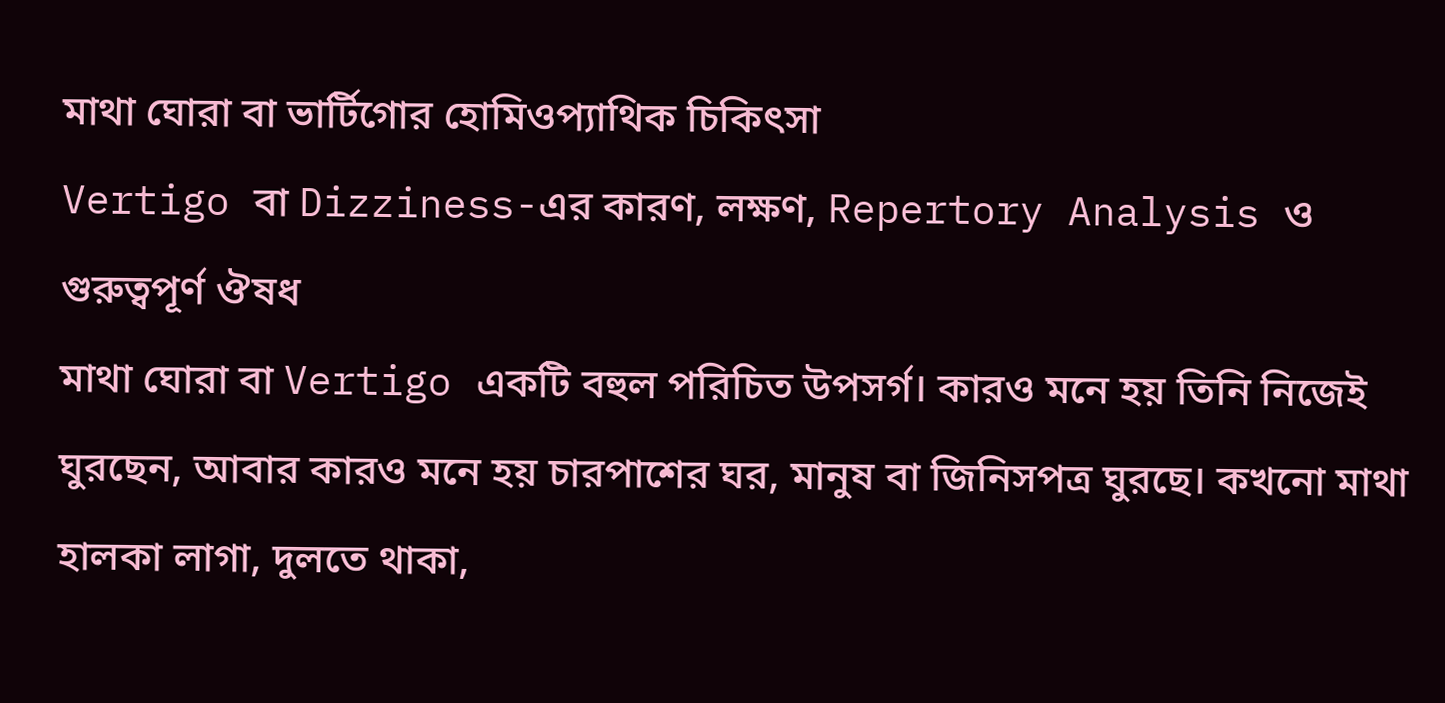মাথা ঘোরা বা ভার্টিগোর হোমিওপ্যাথিক চিকিৎসা
Vertigo বা Dizziness-এর কারণ, লক্ষণ, Repertory Analysis ও গুরুত্বপূর্ণ ঔষধ
মাথা ঘোরা বা Vertigo একটি বহুল পরিচিত উপসর্গ। কারও মনে হয় তিনি নিজেই ঘুরছেন, আবার কারও মনে হয় চারপাশের ঘর, মানুষ বা জিনিসপত্র ঘুরছে। কখনো মাথা হালকা লাগা, দুলতে থাকা,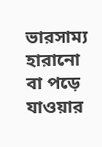ভারসাম্য হারানো বা পড়ে যাওয়ার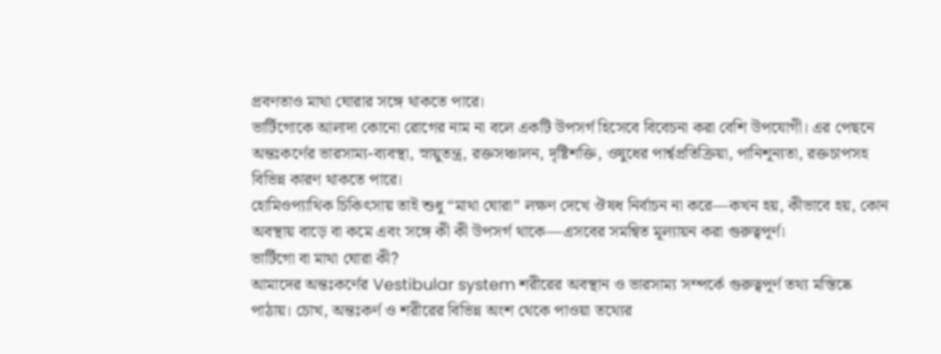প্রবণতাও মাথা ঘোরার সঙ্গে থাকতে পারে।
ভার্টিগোকে আলাদা কোনো রোগের নাম না বলে একটি উপসর্গ হিসেবে বিবেচনা করা বেশি উপযোগী। এর পেছনে অন্তঃকর্ণের ভারসাম্য-ব্যবস্থা, স্নায়ুতন্ত্র, রক্তসঞ্চালন, দৃষ্টিশক্তি, ওষুধের পার্শ্বপ্রতিক্রিয়া, পানিশূন্যতা, রক্তচাপসহ বিভিন্ন কারণ থাকতে পারে।
হোমিওপ্যাথিক চিকিৎসায় তাই শুধু “মাথা ঘোরা” লক্ষণ দেখে ঔষধ নির্বাচন না করে—কখন হয়, কীভাবে হয়, কোন অবস্থায় বাড়ে বা কমে এবং সঙ্গে কী কী উপসর্গ থাকে—এসবের সমন্বিত মূল্যায়ন করা গুরুত্বপূর্ণ।
ভার্টিগো বা মাথা ঘোরা কী?
আমাদের অন্তঃকর্ণের Vestibular system শরীরের অবস্থান ও ভারসাম্য সম্পর্কে গুরুত্বপূর্ণ তথ্য মস্তিষ্কে পাঠায়। চোখ, অন্তঃকর্ণ ও শরীরের বিভিন্ন অংশ থেকে পাওয়া তথ্যের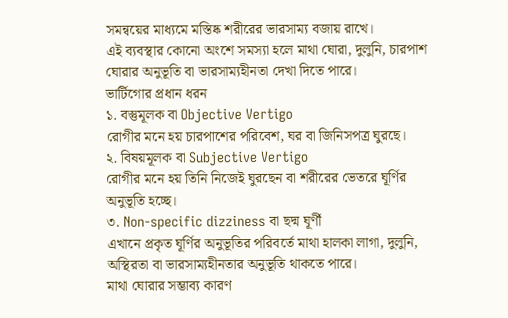সমন্বয়ের মাধ্যমে মস্তিষ্ক শরীরের ভারসাম্য বজায় রাখে।
এই ব্যবস্থার কোনো অংশে সমস্যা হলে মাথা ঘোরা, দুলুনি, চারপাশ ঘোরার অনুভূতি বা ভারসাম্যহীনতা দেখা দিতে পারে।
ভার্টিগোর প্রধান ধরন
১. বস্তুমূলক বা Objective Vertigo
রোগীর মনে হয় চারপাশের পরিবেশ, ঘর বা জিনিসপত্র ঘুরছে।
২. বিষয়মূলক বা Subjective Vertigo
রোগীর মনে হয় তিনি নিজেই ঘুরছেন বা শরীরের ভেতরে ঘূর্ণির অনুভূতি হচ্ছে।
৩. Non-specific dizziness বা ছদ্ম ঘূর্ণী
এখানে প্রকৃত ঘূর্ণির অনুভূতির পরিবর্তে মাথা হালকা লাগা, দুলুনি, অস্থিরতা বা ভারসাম্যহীনতার অনুভূতি থাকতে পারে।
মাথা ঘোরার সম্ভাব্য কারণ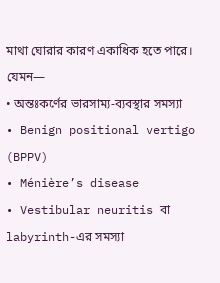মাথা ঘোরার কারণ একাধিক হতে পারে। যেমন—
• অন্তঃকর্ণের ভারসাম্য-ব্যবস্থার সমস্যা
• Benign positional vertigo (BPPV)
• Ménière’s disease
• Vestibular neuritis বা labyrinth-এর সমস্যা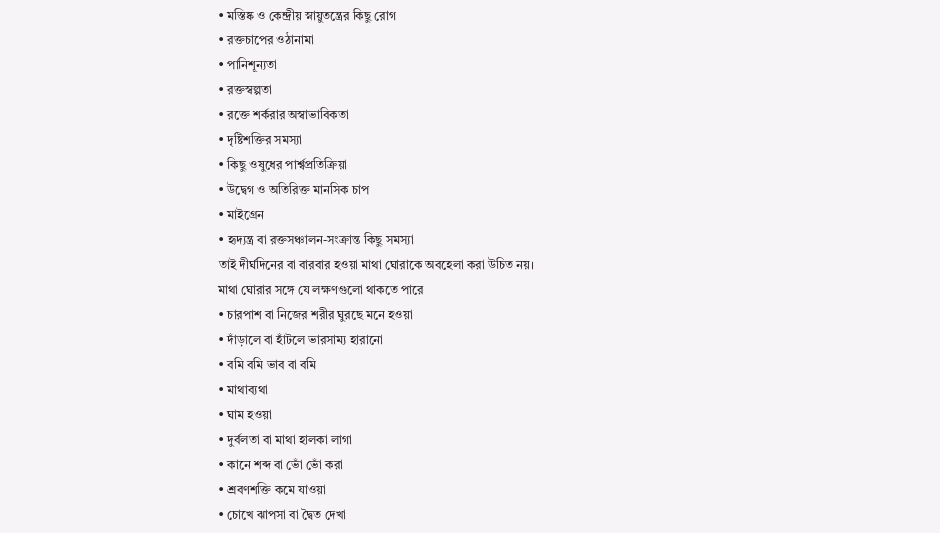• মস্তিষ্ক ও কেন্দ্রীয় স্নায়ুতন্ত্রের কিছু রোগ
• রক্তচাপের ওঠানামা
• পানিশূন্যতা
• রক্তস্বল্পতা
• রক্তে শর্করার অস্বাভাবিকতা
• দৃষ্টিশক্তির সমস্যা
• কিছু ওষুধের পার্শ্বপ্রতিক্রিয়া
• উদ্বেগ ও অতিরিক্ত মানসিক চাপ
• মাইগ্রেন
• হৃদ্যন্ত্র বা রক্তসঞ্চালন-সংক্রান্ত কিছু সমস্যা
তাই দীর্ঘদিনের বা বারবার হওয়া মাথা ঘোরাকে অবহেলা করা উচিত নয়।
মাথা ঘোরার সঙ্গে যে লক্ষণগুলো থাকতে পারে
• চারপাশ বা নিজের শরীর ঘুরছে মনে হওয়া
• দাঁড়ালে বা হাঁটলে ভারসাম্য হারানো
• বমি বমি ভাব বা বমি
• মাথাব্যথা
• ঘাম হওয়া
• দুর্বলতা বা মাথা হালকা লাগা
• কানে শব্দ বা ভোঁ ভোঁ করা
• শ্রবণশক্তি কমে যাওয়া
• চোখে ঝাপসা বা দ্বৈত দেখা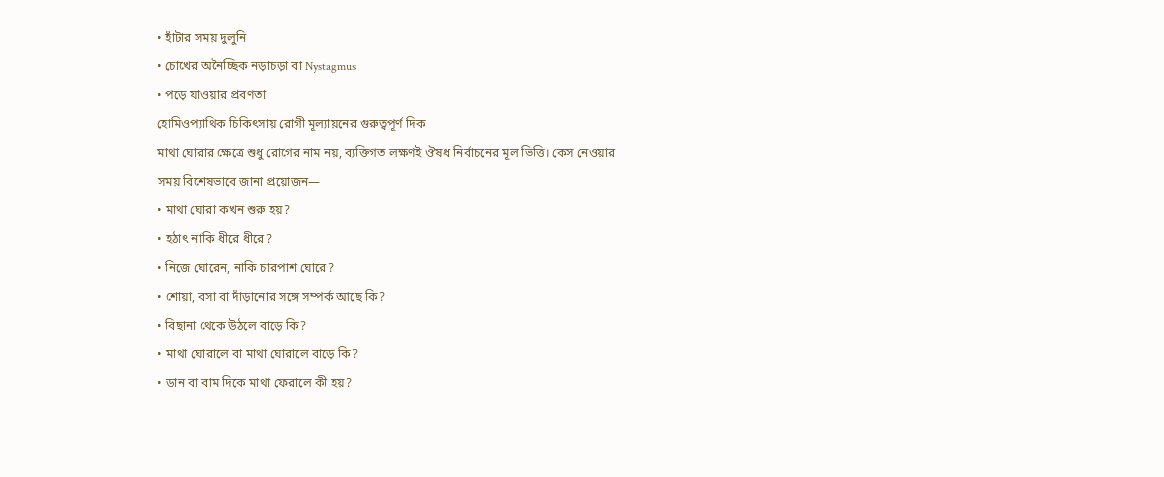• হাঁটার সময় দুলুনি
• চোখের অনৈচ্ছিক নড়াচড়া বা Nystagmus
• পড়ে যাওয়ার প্রবণতা
হোমিওপ্যাথিক চিকিৎসায় রোগী মূল্যায়নের গুরুত্বপূর্ণ দিক
মাথা ঘোরার ক্ষেত্রে শুধু রোগের নাম নয়, ব্যক্তিগত লক্ষণই ঔষধ নির্বাচনের মূল ভিত্তি। কেস নেওয়ার সময় বিশেষভাবে জানা প্রয়োজন—
• মাথা ঘোরা কখন শুরু হয়?
• হঠাৎ নাকি ধীরে ধীরে?
• নিজে ঘোরেন, নাকি চারপাশ ঘোরে?
• শোয়া, বসা বা দাঁড়ানোর সঙ্গে সম্পর্ক আছে কি?
• বিছানা থেকে উঠলে বাড়ে কি?
• মাথা ঘোরালে বা মাথা ঘোরালে বাড়ে কি?
• ডান বা বাম দিকে মাথা ফেরালে কী হয়?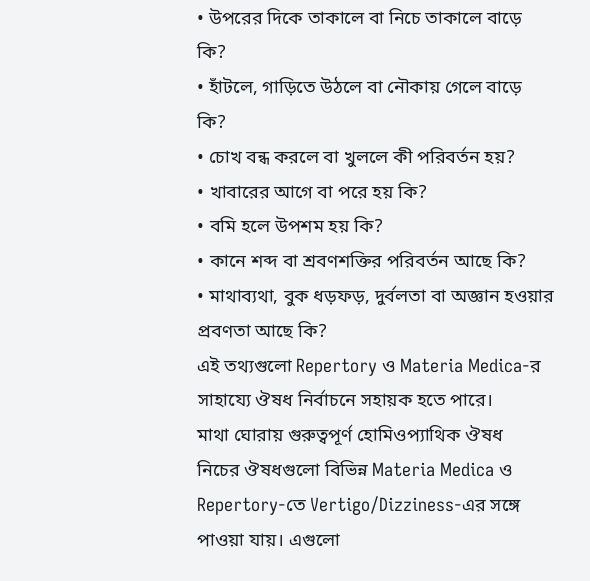• উপরের দিকে তাকালে বা নিচে তাকালে বাড়ে কি?
• হাঁটলে, গাড়িতে উঠলে বা নৌকায় গেলে বাড়ে কি?
• চোখ বন্ধ করলে বা খুললে কী পরিবর্তন হয়?
• খাবারের আগে বা পরে হয় কি?
• বমি হলে উপশম হয় কি?
• কানে শব্দ বা শ্রবণশক্তির পরিবর্তন আছে কি?
• মাথাব্যথা, বুক ধড়ফড়, দুর্বলতা বা অজ্ঞান হওয়ার প্রবণতা আছে কি?
এই তথ্যগুলো Repertory ও Materia Medica-র সাহায্যে ঔষধ নির্বাচনে সহায়ক হতে পারে।
মাথা ঘোরায় গুরুত্বপূর্ণ হোমিওপ্যাথিক ঔষধ
নিচের ঔষধগুলো বিভিন্ন Materia Medica ও Repertory-তে Vertigo/Dizziness-এর সঙ্গে পাওয়া যায়। এগুলো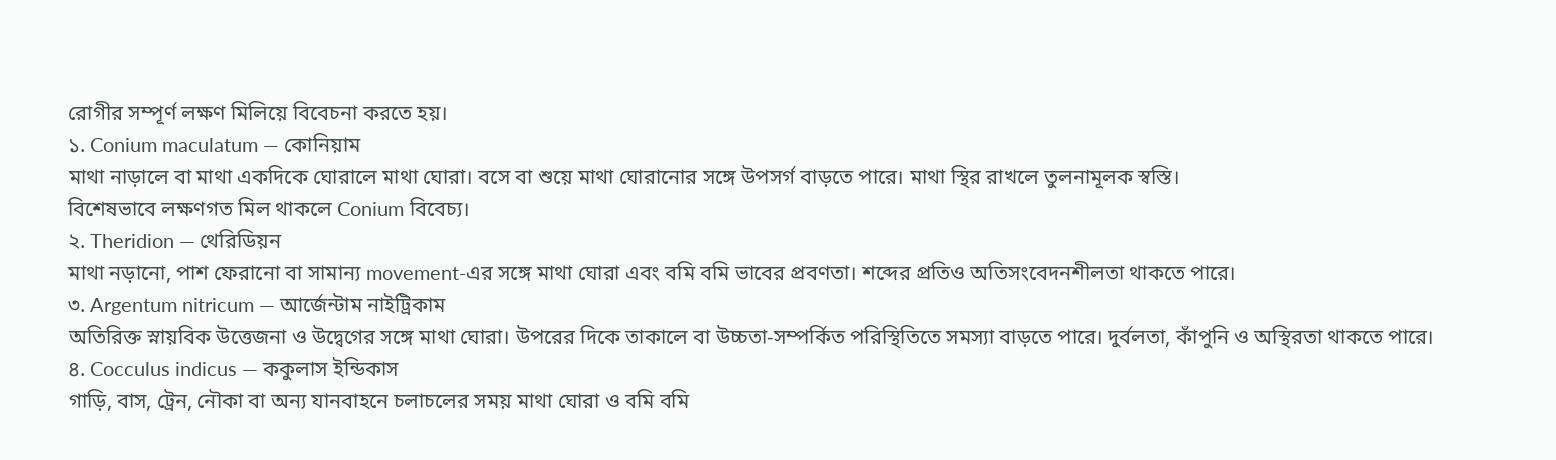রোগীর সম্পূর্ণ লক্ষণ মিলিয়ে বিবেচনা করতে হয়।
১. Conium maculatum — কোনিয়াম
মাথা নাড়ালে বা মাথা একদিকে ঘোরালে মাথা ঘোরা। বসে বা শুয়ে মাথা ঘোরানোর সঙ্গে উপসর্গ বাড়তে পারে। মাথা স্থির রাখলে তুলনামূলক স্বস্তি।
বিশেষভাবে লক্ষণগত মিল থাকলে Conium বিবেচ্য।
২. Theridion — থেরিডিয়ন
মাথা নড়ানো, পাশ ফেরানো বা সামান্য movement-এর সঙ্গে মাথা ঘোরা এবং বমি বমি ভাবের প্রবণতা। শব্দের প্রতিও অতিসংবেদনশীলতা থাকতে পারে।
৩. Argentum nitricum — আর্জেন্টাম নাইট্রিকাম
অতিরিক্ত স্নায়বিক উত্তেজনা ও উদ্বেগের সঙ্গে মাথা ঘোরা। উপরের দিকে তাকালে বা উচ্চতা-সম্পর্কিত পরিস্থিতিতে সমস্যা বাড়তে পারে। দুর্বলতা, কাঁপুনি ও অস্থিরতা থাকতে পারে।
৪. Cocculus indicus — ককুলাস ইন্ডিকাস
গাড়ি, বাস, ট্রেন, নৌকা বা অন্য যানবাহনে চলাচলের সময় মাথা ঘোরা ও বমি বমি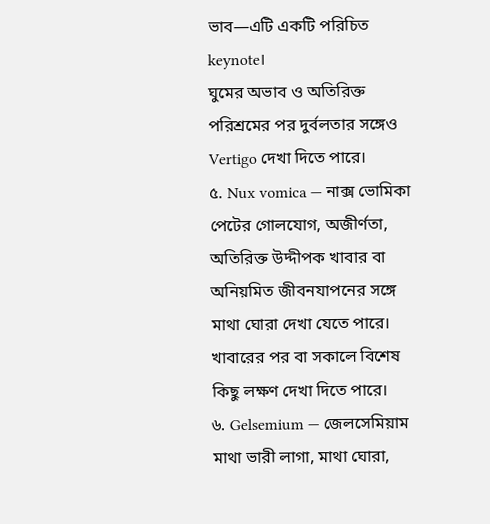ভাব—এটি একটি পরিচিত keynote।
ঘুমের অভাব ও অতিরিক্ত পরিশ্রমের পর দুর্বলতার সঙ্গেও Vertigo দেখা দিতে পারে।
৫. Nux vomica — নাক্স ভোমিকা
পেটের গোলযোগ, অজীর্ণতা, অতিরিক্ত উদ্দীপক খাবার বা অনিয়মিত জীবনযাপনের সঙ্গে মাথা ঘোরা দেখা যেতে পারে। খাবারের পর বা সকালে বিশেষ কিছু লক্ষণ দেখা দিতে পারে।
৬. Gelsemium — জেলসেমিয়াম
মাথা ভারী লাগা, মাথা ঘোরা,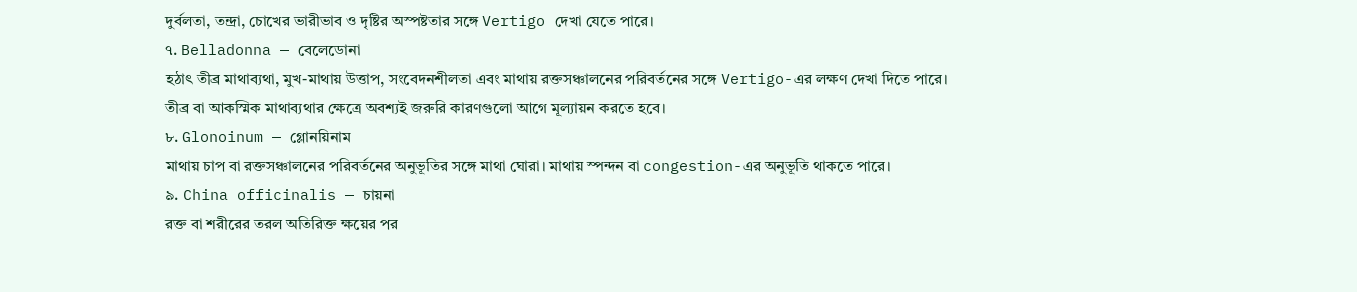দুর্বলতা, তন্দ্রা, চোখের ভারীভাব ও দৃষ্টির অস্পষ্টতার সঙ্গে Vertigo দেখা যেতে পারে।
৭. Belladonna — বেলেডোনা
হঠাৎ তীব্র মাথাব্যথা, মুখ-মাথায় উত্তাপ, সংবেদনশীলতা এবং মাথায় রক্তসঞ্চালনের পরিবর্তনের সঙ্গে Vertigo-এর লক্ষণ দেখা দিতে পারে।
তীব্র বা আকস্মিক মাথাব্যথার ক্ষেত্রে অবশ্যই জরুরি কারণগুলো আগে মূল্যায়ন করতে হবে।
৮. Glonoinum — গ্লোনয়িনাম
মাথায় চাপ বা রক্তসঞ্চালনের পরিবর্তনের অনুভূতির সঙ্গে মাথা ঘোরা। মাথায় স্পন্দন বা congestion-এর অনুভূতি থাকতে পারে।
৯. China officinalis — চায়না
রক্ত বা শরীরের তরল অতিরিক্ত ক্ষয়ের পর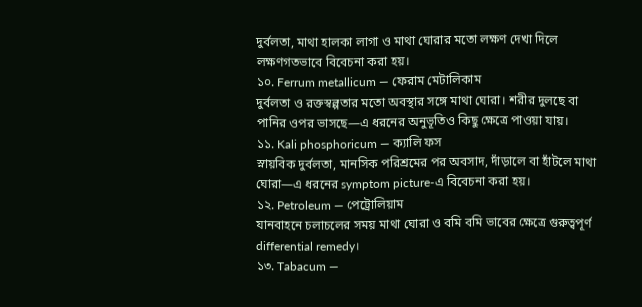দুর্বলতা, মাথা হালকা লাগা ও মাথা ঘোরার মতো লক্ষণ দেখা দিলে লক্ষণগতভাবে বিবেচনা করা হয়।
১০. Ferrum metallicum — ফেরাম মেটালিকাম
দুর্বলতা ও রক্তস্বল্পতার মতো অবস্থার সঙ্গে মাথা ঘোরা। শরীর দুলছে বা পানির ওপর ভাসছে—এ ধরনের অনুভূতিও কিছু ক্ষেত্রে পাওয়া যায়।
১১. Kali phosphoricum — ক্যালি ফস
স্নায়বিক দুর্বলতা, মানসিক পরিশ্রমের পর অবসাদ, দাঁড়ালে বা হাঁটলে মাথা ঘোরা—এ ধরনের symptom picture-এ বিবেচনা করা হয়।
১২. Petroleum — পেট্রোলিয়াম
যানবাহনে চলাচলের সময় মাথা ঘোরা ও বমি বমি ভাবের ক্ষেত্রে গুরুত্বপূর্ণ differential remedy।
১৩. Tabacum —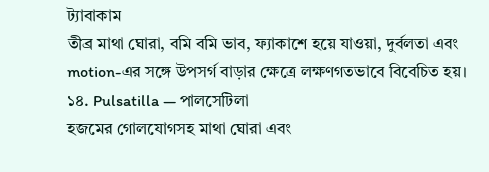ট্যাবাকাম
তীব্র মাথা ঘোরা, বমি বমি ভাব, ফ্যাকাশে হয়ে যাওয়া, দুর্বলতা এবং motion-এর সঙ্গে উপসর্গ বাড়ার ক্ষেত্রে লক্ষণগতভাবে বিবেচিত হয়।
১৪. Pulsatilla — পালসেটিলা
হজমের গোলযোগসহ মাথা ঘোরা এবং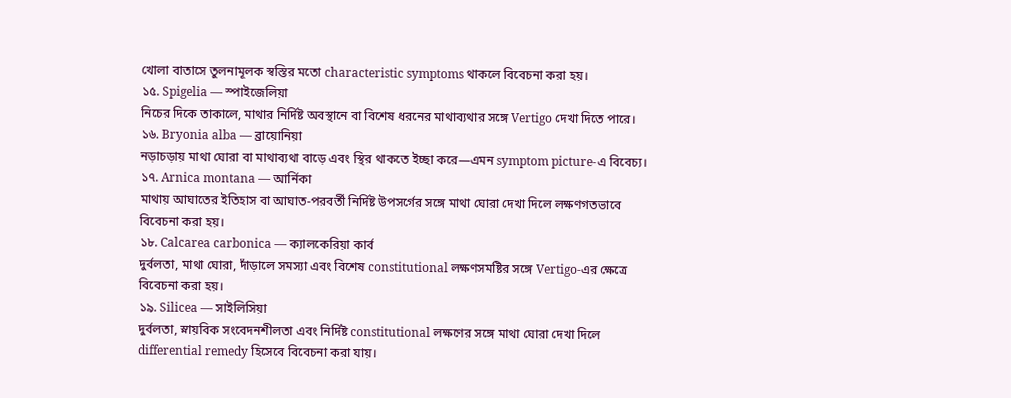খোলা বাতাসে তুলনামূলক স্বস্তির মতো characteristic symptoms থাকলে বিবেচনা করা হয়।
১৫. Spigelia — স্পাইজেলিয়া
নিচের দিকে তাকালে, মাথার নির্দিষ্ট অবস্থানে বা বিশেষ ধরনের মাথাব্যথার সঙ্গে Vertigo দেখা দিতে পারে।
১৬. Bryonia alba — ব্রায়োনিয়া
নড়াচড়ায় মাথা ঘোরা বা মাথাব্যথা বাড়ে এবং স্থির থাকতে ইচ্ছা করে—এমন symptom picture-এ বিবেচ্য।
১৭. Arnica montana — আর্নিকা
মাথায় আঘাতের ইতিহাস বা আঘাত-পরবর্তী নির্দিষ্ট উপসর্গের সঙ্গে মাথা ঘোরা দেখা দিলে লক্ষণগতভাবে বিবেচনা করা হয়।
১৮. Calcarea carbonica — ক্যালকেরিয়া কার্ব
দুর্বলতা, মাথা ঘোরা, দাঁড়ালে সমস্যা এবং বিশেষ constitutional লক্ষণসমষ্টির সঙ্গে Vertigo-এর ক্ষেত্রে বিবেচনা করা হয়।
১৯. Silicea — সাইলিসিয়া
দুর্বলতা, স্নায়বিক সংবেদনশীলতা এবং নির্দিষ্ট constitutional লক্ষণের সঙ্গে মাথা ঘোরা দেখা দিলে differential remedy হিসেবে বিবেচনা করা যায়।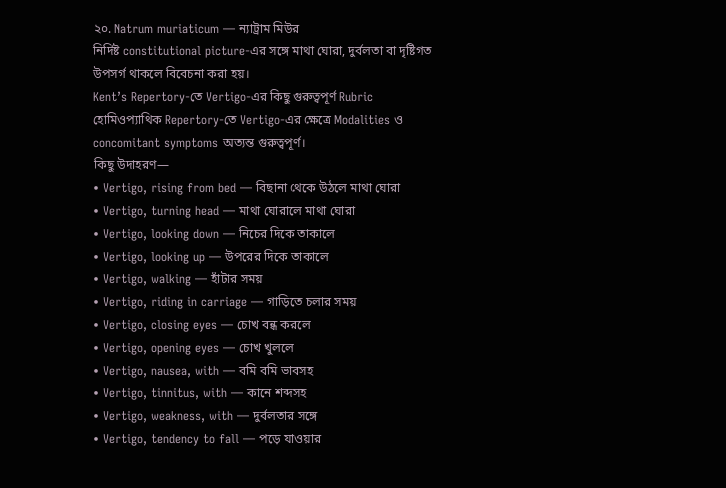২০. Natrum muriaticum — ন্যাট্রাম মিউর
নির্দিষ্ট constitutional picture-এর সঙ্গে মাথা ঘোরা, দুর্বলতা বা দৃষ্টিগত উপসর্গ থাকলে বিবেচনা করা হয়।
Kent’s Repertory-তে Vertigo-এর কিছু গুরুত্বপূর্ণ Rubric
হোমিওপ্যাথিক Repertory-তে Vertigo-এর ক্ষেত্রে Modalities ও concomitant symptoms অত্যন্ত গুরুত্বপূর্ণ।
কিছু উদাহরণ—
• Vertigo, rising from bed — বিছানা থেকে উঠলে মাথা ঘোরা
• Vertigo, turning head — মাথা ঘোরালে মাথা ঘোরা
• Vertigo, looking down — নিচের দিকে তাকালে
• Vertigo, looking up — উপরের দিকে তাকালে
• Vertigo, walking — হাঁটার সময়
• Vertigo, riding in carriage — গাড়িতে চলার সময়
• Vertigo, closing eyes — চোখ বন্ধ করলে
• Vertigo, opening eyes — চোখ খুললে
• Vertigo, nausea, with — বমি বমি ভাবসহ
• Vertigo, tinnitus, with — কানে শব্দসহ
• Vertigo, weakness, with — দুর্বলতার সঙ্গে
• Vertigo, tendency to fall — পড়ে যাওয়ার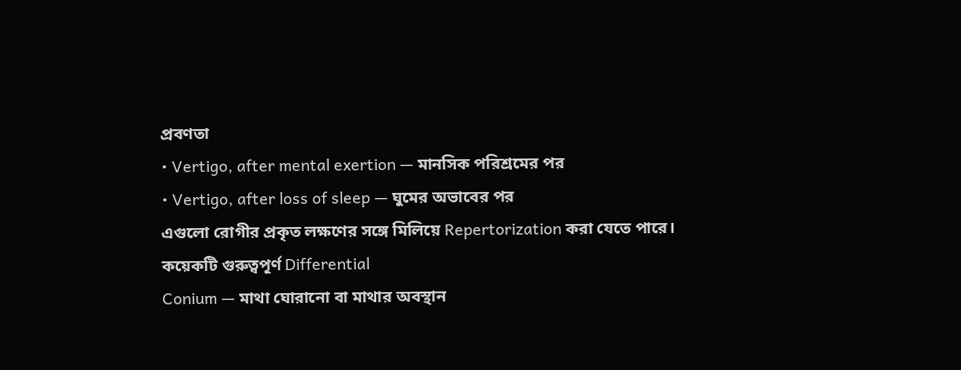প্রবণতা
• Vertigo, after mental exertion — মানসিক পরিশ্রমের পর
• Vertigo, after loss of sleep — ঘুমের অভাবের পর
এগুলো রোগীর প্রকৃত লক্ষণের সঙ্গে মিলিয়ে Repertorization করা যেতে পারে।
কয়েকটি গুরুত্বপূর্ণ Differential
Conium — মাথা ঘোরানো বা মাথার অবস্থান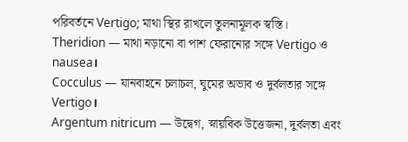পরিবর্তনে Vertigo; মাথা স্থির রাখলে তুলনামূলক স্বস্তি।
Theridion — মাথা নড়ানো বা পাশ ফেরানোর সঙ্গে Vertigo ও nausea।
Cocculus — যানবাহনে চলাচল, ঘুমের অভাব ও দুর্বলতার সঙ্গে Vertigo।
Argentum nitricum — উদ্বেগ, স্নায়বিক উত্তেজনা, দুর্বলতা এবং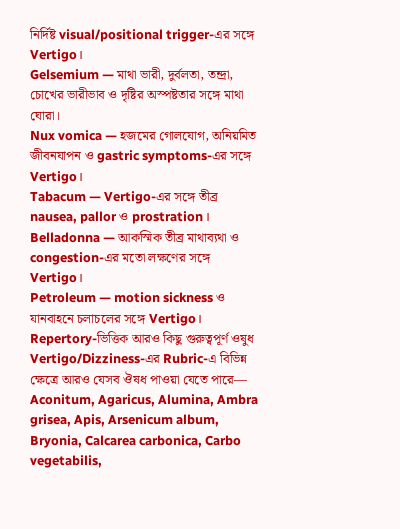নির্দিষ্ট visual/positional trigger-এর সঙ্গে Vertigo।
Gelsemium — মাথা ভারী, দুর্বলতা, তন্দ্রা, চোখের ভারীভাব ও দৃষ্টির অস্পষ্টতার সঙ্গে মাথা ঘোরা।
Nux vomica — হজমের গোলযোগ, অনিয়মিত জীবনযাপন ও gastric symptoms-এর সঙ্গে Vertigo।
Tabacum — Vertigo-এর সঙ্গে তীব্র nausea, pallor ও prostration।
Belladonna — আকস্মিক তীব্র মাথাব্যথা ও congestion-এর মতো লক্ষণের সঙ্গে Vertigo।
Petroleum — motion sickness ও যানবাহনে চলাচলের সঙ্গে Vertigo।
Repertory-ভিত্তিক আরও কিছু গুরুত্বপূর্ণ ওষুধ
Vertigo/Dizziness-এর Rubric-এ বিভিন্ন ক্ষেত্রে আরও যেসব ঔষধ পাওয়া যেতে পারে—
Aconitum, Agaricus, Alumina, Ambra grisea, Apis, Arsenicum album, Bryonia, Calcarea carbonica, Carbo vegetabilis,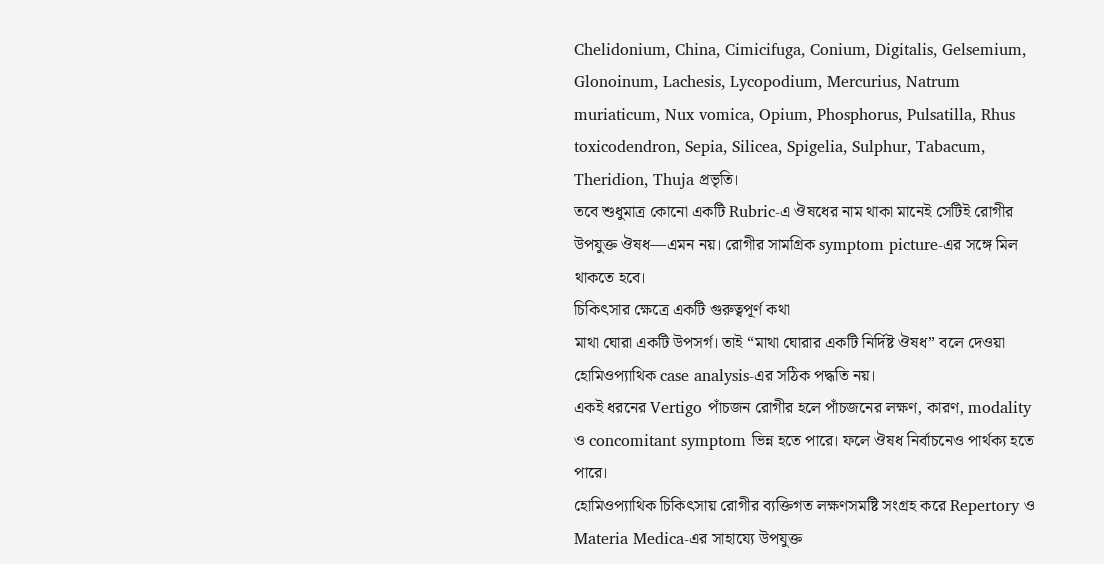Chelidonium, China, Cimicifuga, Conium, Digitalis, Gelsemium, Glonoinum, Lachesis, Lycopodium, Mercurius, Natrum muriaticum, Nux vomica, Opium, Phosphorus, Pulsatilla, Rhus toxicodendron, Sepia, Silicea, Spigelia, Sulphur, Tabacum, Theridion, Thuja প্রভৃতি।
তবে শুধুমাত্র কোনো একটি Rubric-এ ঔষধের নাম থাকা মানেই সেটিই রোগীর উপযুক্ত ঔষধ—এমন নয়। রোগীর সামগ্রিক symptom picture-এর সঙ্গে মিল থাকতে হবে।
চিকিৎসার ক্ষেত্রে একটি গুরুত্বপূর্ণ কথা
মাথা ঘোরা একটি উপসর্গ। তাই “মাথা ঘোরার একটি নির্দিষ্ট ঔষধ” বলে দেওয়া হোমিওপ্যাথিক case analysis-এর সঠিক পদ্ধতি নয়।
একই ধরনের Vertigo পাঁচজন রোগীর হলে পাঁচজনের লক্ষণ, কারণ, modality ও concomitant symptom ভিন্ন হতে পারে। ফলে ঔষধ নির্বাচনেও পার্থক্য হতে পারে।
হোমিওপ্যাথিক চিকিৎসায় রোগীর ব্যক্তিগত লক্ষণসমষ্টি সংগ্রহ করে Repertory ও Materia Medica-এর সাহায্যে উপযুক্ত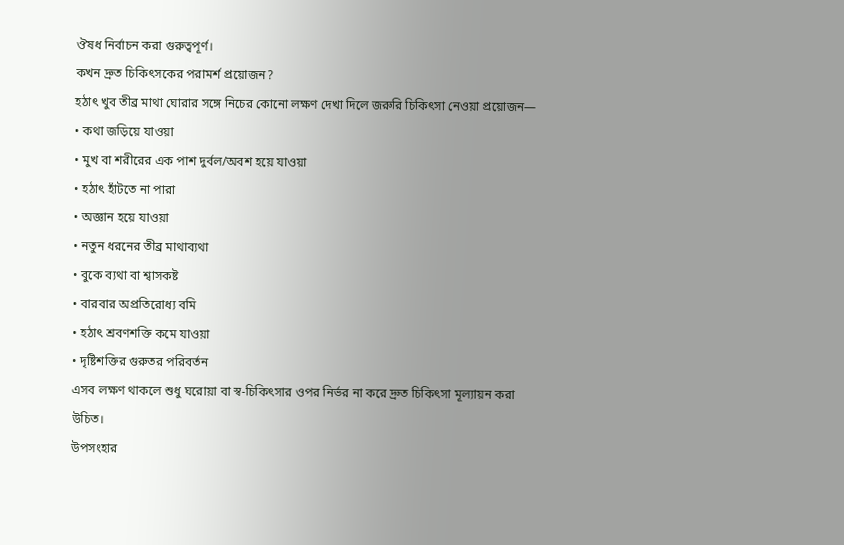ঔষধ নির্বাচন করা গুরুত্বপূর্ণ।
কখন দ্রুত চিকিৎসকের পরামর্শ প্রয়োজন?
হঠাৎ খুব তীব্র মাথা ঘোরার সঙ্গে নিচের কোনো লক্ষণ দেখা দিলে জরুরি চিকিৎসা নেওয়া প্রয়োজন—
• কথা জড়িয়ে যাওয়া
• মুখ বা শরীরের এক পাশ দুর্বল/অবশ হয়ে যাওয়া
• হঠাৎ হাঁটতে না পারা
• অজ্ঞান হয়ে যাওয়া
• নতুন ধরনের তীব্র মাথাব্যথা
• বুকে ব্যথা বা শ্বাসকষ্ট
• বারবার অপ্রতিরোধ্য বমি
• হঠাৎ শ্রবণশক্তি কমে যাওয়া
• দৃষ্টিশক্তির গুরুতর পরিবর্তন
এসব লক্ষণ থাকলে শুধু ঘরোয়া বা স্ব-চিকিৎসার ওপর নির্ভর না করে দ্রুত চিকিৎসা মূল্যায়ন করা উচিত।
উপসংহার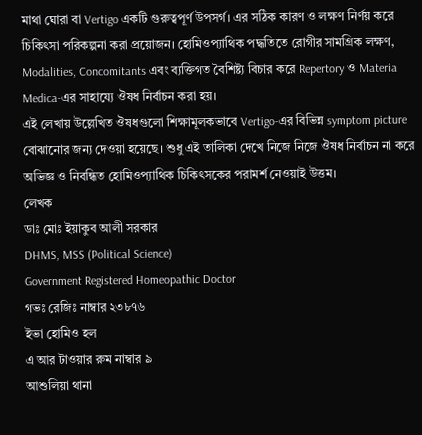মাথা ঘোরা বা Vertigo একটি গুরুত্বপূর্ণ উপসর্গ। এর সঠিক কারণ ও লক্ষণ নির্ণয় করে চিকিৎসা পরিকল্পনা করা প্রয়োজন। হোমিওপ্যাথিক পদ্ধতিতে রোগীর সামগ্রিক লক্ষণ, Modalities, Concomitants এবং ব্যক্তিগত বৈশিষ্ট্য বিচার করে Repertory ও Materia Medica-এর সাহায্যে ঔষধ নির্বাচন করা হয়।
এই লেখায় উল্লেখিত ঔষধগুলো শিক্ষামূলকভাবে Vertigo-এর বিভিন্ন symptom picture বোঝানোর জন্য দেওয়া হয়েছে। শুধু এই তালিকা দেখে নিজে নিজে ঔষধ নির্বাচন না করে অভিজ্ঞ ও নিবন্ধিত হোমিওপ্যাথিক চিকিৎসকের পরামর্শ নেওয়াই উত্তম।
লেখক
ডাঃ মোঃ ইয়াকুব আলী সরকার
DHMS, MSS (Political Science)
Government Registered Homeopathic Doctor
গভঃ রেজিঃ নাম্বার ২৩৮৭৬
ইভা হোমিও হল
এ আর টাওয়ার রুম নাম্বার ৯
আশুলিয়া থানা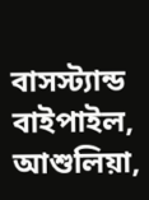বাসস্ট্যান্ড
বাইপাইল, আশুলিয়া,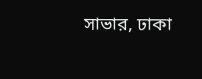সাভার, ঢাকা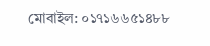মোবাইল: ০১৭১৬৬৫১৪৮৮